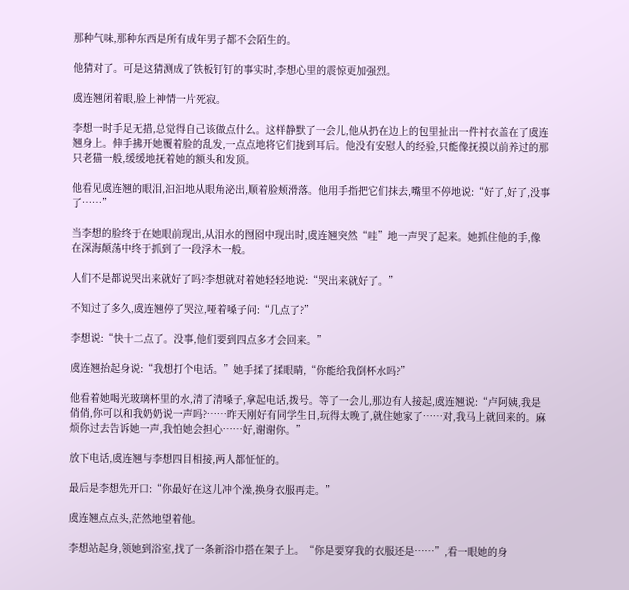那种气味,那种东西是所有成年男子都不会陌生的。

他猜对了。可是这猜测成了铁板钉钉的事实时,李想心里的震惊更加强烈。

虞连翘闭着眼,脸上神情一片死寂。

李想一时手足无措,总觉得自己该做点什么。这样静默了一会儿,他从扔在边上的包里扯出一件衬衣盖在了虞连翘身上。伸手拂开她覆着脸的乱发,一点点地将它们拢到耳后。他没有安慰人的经验,只能像抚摸以前养过的那只老猫一般,缓缓地抚着她的额头和发顶。

他看见虞连翘的眼泪,汩汩地从眼角泌出,顺着脸颊滑落。他用手指把它们抹去,嘴里不停地说:“好了,好了,没事了……”

当李想的脸终于在她眼前现出,从泪水的囫囵中现出时,虞连翘突然“哇”地一声哭了起来。她抓住他的手,像在深海颠荡中终于抓到了一段浮木一般。

人们不是都说哭出来就好了吗?李想就对着她轻轻地说:“哭出来就好了。”

不知过了多久,虞连翘停了哭泣,哑着嗓子问:“几点了?”

李想说:“快十二点了。没事,他们要到四点多才会回来。”

虞连翘抬起身说:“我想打个电话。”她手揉了揉眼睛,“你能给我倒杯水吗?”

他看着她喝光玻璃杯里的水,清了清嗓子,拿起电话,拨号。等了一会儿,那边有人接起,虞连翘说:“卢阿姨,我是俏俏,你可以和我奶奶说一声吗?……昨天刚好有同学生日,玩得太晚了,就住她家了……对,我马上就回来的。麻烦你过去告诉她一声,我怕她会担心……好,谢谢你。”

放下电话,虞连翘与李想四目相接,两人都怔怔的。

最后是李想先开口:“你最好在这儿冲个澡,换身衣服再走。”

虞连翘点点头,茫然地望着他。

李想站起身,领她到浴室,找了一条新浴巾搭在架子上。“你是要穿我的衣服还是……”,看一眼她的身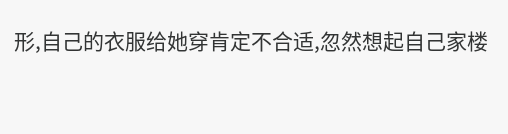形,自己的衣服给她穿肯定不合适,忽然想起自己家楼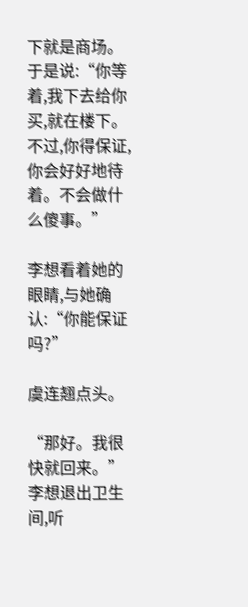下就是商场。于是说:“你等着,我下去给你买,就在楼下。不过,你得保证,你会好好地待着。不会做什么傻事。”

李想看着她的眼睛,与她确认:“你能保证吗?”

虞连翘点头。

“那好。我很快就回来。”李想退出卫生间,听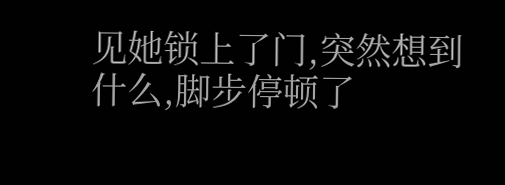见她锁上了门,突然想到什么,脚步停顿了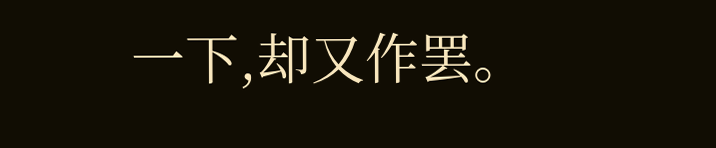一下,却又作罢。